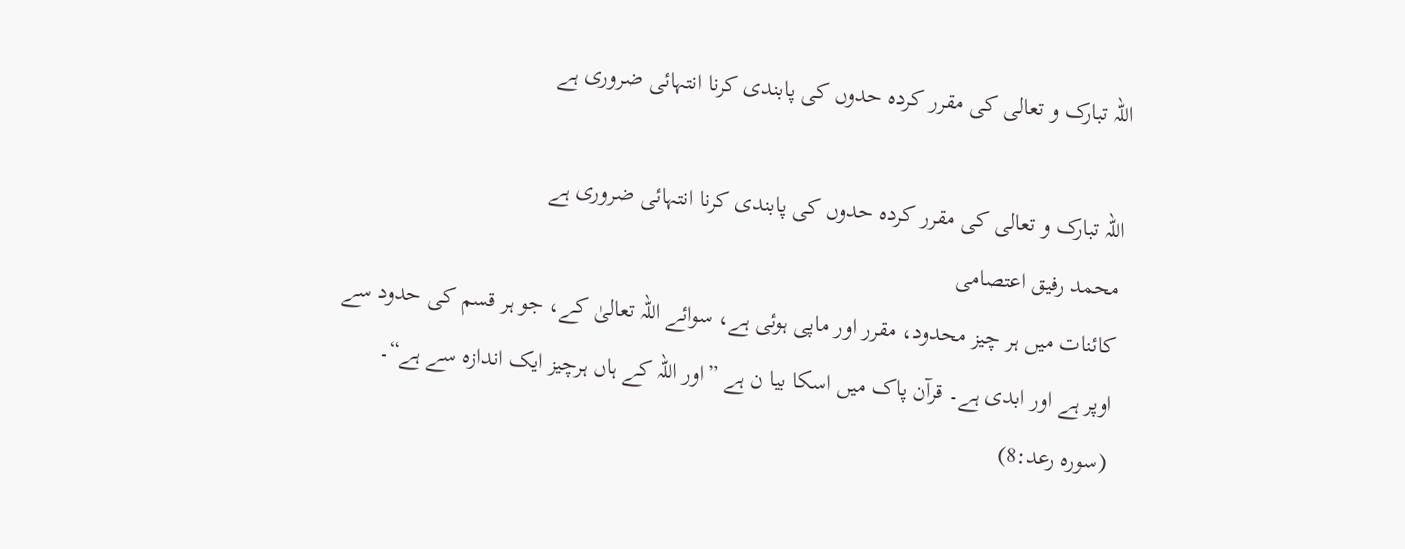اللہ تبارک و تعالی کی مقرر کردہ حدوں کی پابندی کرنا انتہائی ضروری ہے

اللہ تبارک و تعالی کی مقرر کردہ حدوں کی پابندی کرنا انتہائی ضروری ہے
محمد رفیق اعتصامی
کائنات میں ہر چیز محدود، مقرر اور ماپی ہوئی ہے، سوائے اللہ تعالیٰ کے، جو ہر قسم کی حدود سے اوپر ہے اور ابدی ہے۔ قرآن پاک میں اسکا بیا ن ہے ”اور اللہ کے ہاں ہرچیز ایک اندازہ سے ہے“۔ (سورہ رعد:8)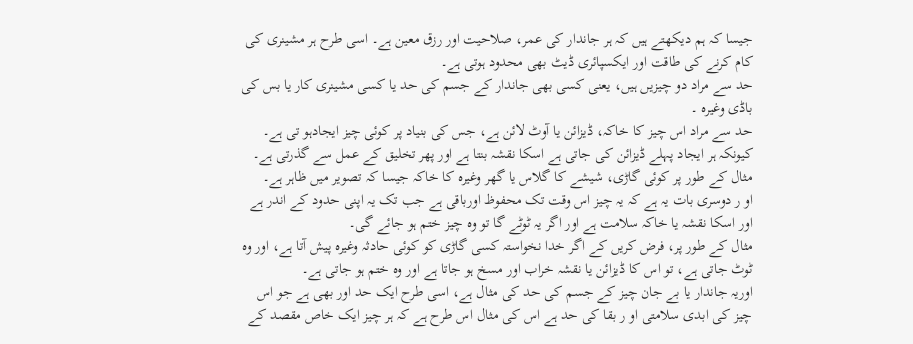جیسا کہ ہم دیکھتے ہیں کہ ہر جاندار کی عمر، صلاحیت اور رزق معین ہے۔ اسی طرح ہر مشینری کی کام کرنے کی طاقت اور ایکسپائری ڈیٹ بھی محدود ہوتی ہے۔
حد سے مراد دو چیزیں ہیں، یعنی کسی بھی جاندار کے جسم کی حد یا کسی مشینری کار یا بس کی باڈی وغیرہ ۔
حد سے مراد اس چیز کا خاکہ، ڈیزائن یا آوٹ لائن ہے، جس کی بنیاد پر کوئی چیز ایجادہو تی ہے۔ کیونکہ ہر ایجاد پہلے ڈیزائن کی جاتی ہے اسکا نقشہ بنتا ہے اور پھر تخلیق کے عمل سے گذرتی ہے۔
مثال کے طور پر کوئی گاڑی، شیشے کا گلاس یا گھر وغیرہ کا خاکہ جیسا کہ تصویر میں ظاہر ہے۔
او ر دوسری بات یہ ہے کہ یہ چیز اس وقت تک محفوظ اورباقی ہے جب تک یہ اپنی حدود کے اندر ہے اور اسکا نقشہ یا خاکہ سلامت ہے اور اگر یہ ٹوٹے گا تو وہ چیز ختم ہو جائے گی۔
مثال کے طور پر، فرض کریں کے اگر خدا نخواستہ کسی گاڑی کو کوئی حادثہ وغیرہ پیش آتا ہے، اور وہ ٹوٹ جاتی ہے، تو اس کا ڈیزائن یا نقشہ خراب اور مسخ ہو جاتا ہے اور وہ ختم ہو جاتی ہے۔
اوریہ جاندار یا بے جان چیز کے جسم کی حد کی مثال ہے، اسی طرح ایک حد اور بھی ہے جو اس چیز کی ابدی سلامتی او ر بقا کی حد ہے اس کی مثال اس طرح ہے کہ ہر چیز ایک خاص مقصد کے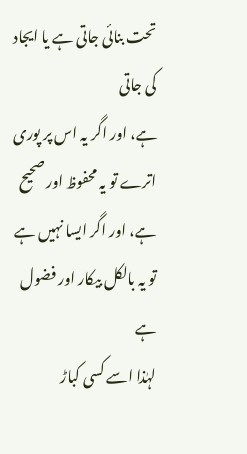تحت بنائی جاتی ہے یا ایجاد کی جاتی
ہے، اور اگر یہ اس پر پوری اترے تو یہ محفوظ اور صحیح ہے، اور اگر ایسا نہیں ہے تو یہ بالکل بیکار اور فضول ہے
لہٰذا اسے کسی کباڑ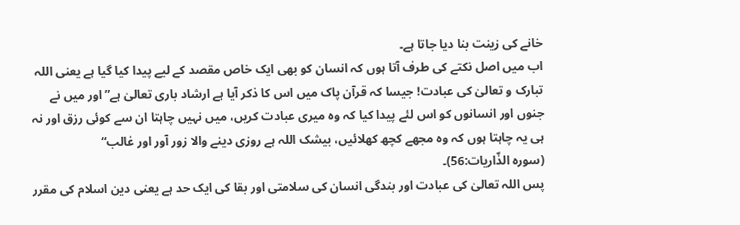خانے کی زینت بنا دیا جاتا ہے۔
اب میں اصل نکتے کی طرف آتا ہوں کہ انسان کو بھی ایک خاص مقصد کے لیے پیدا کیا گیا ہے یعنی اللہ تبارک و تعالیٰ کی عبادت! جیسا کہ قرآن پاک میں اس کا ذکر آیا ہے ارشاد باری تعالیٰ ہے”اور میں نے جنوں اور انسانوں کو اس لئے پیدا کیا کہ وہ میری عبادت کریں، میں نہیں چاہتا ان سے کوئی رزق اور نہ ہی یہ چاہتا ہوں کہ وہ مجھے کچھ کھلائیں، بیشک اللہ ہے روزی دینے والا زور آور اور غالب“
(سورہ الذّاریات:56)۔
پس اللہ تعالیٰ کی عبادت اور بندگی انسان کی سلامتی اور بقا کی ایک حد ہے یعنی دین اسلام کی مقرر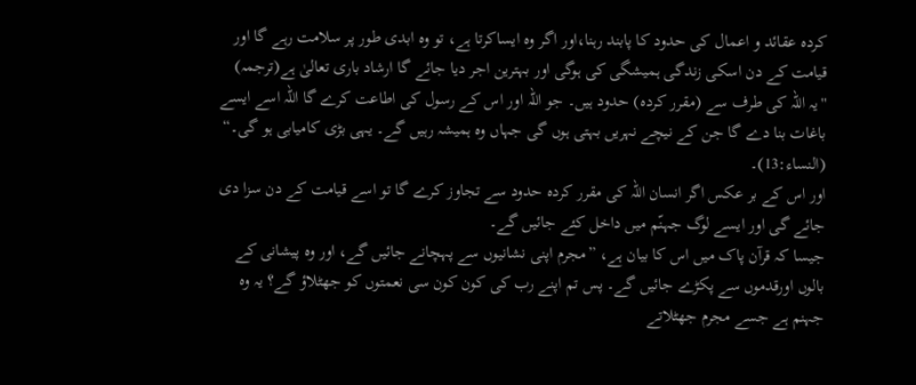کردہ عقائد و اعمال کی حدود کا پابند رہنا،اور اگر وہ ایساکرتا ہے، تو وہ ابدی طور پر سلامت رہے گا اور قیامت کے دن اسکی زندگی ہمیشگی کی ہوگی اور بہترین اجر دیا جائے گا ارشاد باری تعالیٰ ہے(ترجمہ)
''یہ اللہ کی طرف سے (مقرر کردہ) حدود ہیں۔ جو اللہ اور اس کے رسول کی اطاعت کرے گا اللہ اسے ایسے باغات بنا دے گا جن کے نیچے نہریں بہتی ہوں گی جہاں وہ ہمیشہ رہیں گے۔ یہی بڑی کامیابی ہو گی۔“ (النساء:13)۔
اور اس کے بر عکس اگر انسان اللہ کی مقرر کردہ حدود سے تجاوز کرے گا تو اسے قیامت کے دن سزا دی جائے گی اور ایسے لوگ جہنّم میں داخل کئے جائیں گے۔
جیسا کہ قرآن پاک میں اس کا بیان ہے، ”مجرم اپنی نشانیوں سے پہچانے جائیں گے، اور وہ پیشانی کے بالوں اورقدموں سے پکڑے جائیں گے۔ پس تم اپنے رب کی کون کون سی نعمتوں کو جھٹلاؤ گے؟ یہ وہ جہنم ہے جسے مجرم جھٹلاتے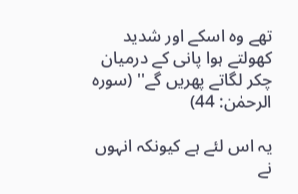تھے وہ اسکے اور شدید کھولتے ہوا پانی کے درمیان چکر لگاتے پھریں گے'' (سورہ الرحمٰن: 44)

یہ اس لئے ہے کیونکہ انہوں نے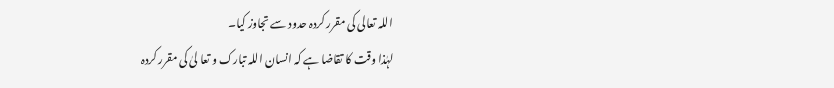اللہ تعالی کی مقرر کردہ حدود سے تجاوز کیا۔
لہٰذا وقت کا تقاضا ہے کہ انسان اللہ تبارک و تعا لیٰ کی مقرر کردہ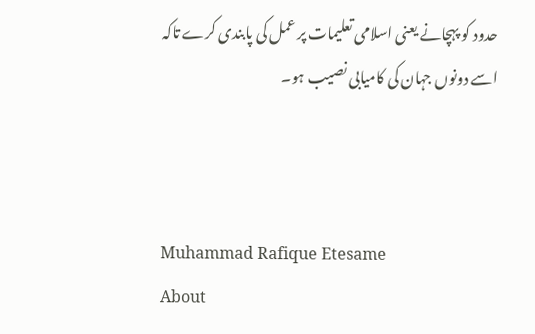حدود کو پہچانے یعنی اسلامی تعلیمات پر عمل کی پابندی کرے تاکہ اسے دونوں جہان کی کامیابی نصیب ہو۔



Muhammad Rafique Etesame
About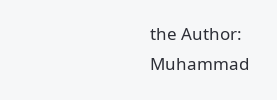the Author: Muhammad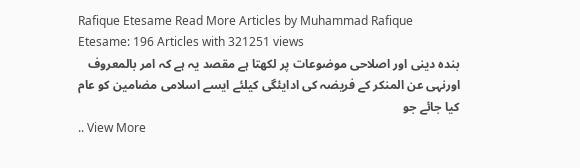Rafique Etesame Read More Articles by Muhammad Rafique Etesame: 196 Articles with 321251 views
بندہ دینی اور اصلاحی موضوعات پر لکھتا ہے مقصد یہ ہے کہ امر بالمعروف اورنہی عن المنکر کے فریضہ کی ادایئگی کیلئے ایسے اسلامی مضامین کو عام کیا جائے جو
.. View More